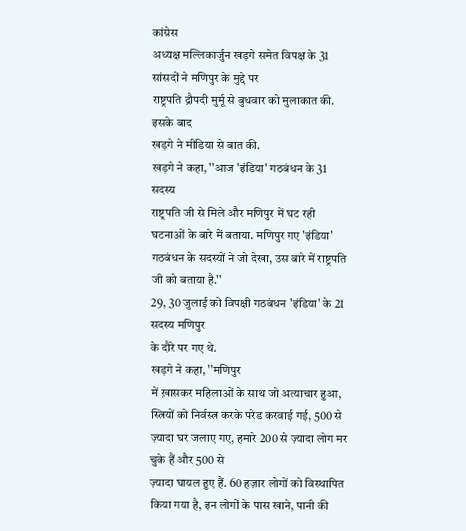कांग्रेस
अध्यक्ष मल्लिकार्जुन खड़गे समेत विपक्ष के 31 सांसदों ने मणिपुर के मुद्दे पर
राष्ट्रपति द्रौपदी मुर्मू से बुधवार को मुलाकात की.
इसके बाद
खड़गे ने मीडिया से बात की.
खड़गे ने कहा, ''आज 'इंडिया' गठबंधन के 31 सदस्य
राष्ट्रपति जी से मिले और मणिपुर में घट रही घटनाओं के बारे में बताया. मणिपुर गए 'इंडिया' गठबंधन के सदस्यों ने जो देखा, उस बारे में राष्ट्रपति जी को बताया है.''
29, 30 जुलाई को विपक्षी गठबंधन 'इंडिया' के 21 सदस्य मणिपुर
के दौरे पर गए थे.
खड़गे ने कहा, ''मणिपुर
में ख़ासकर महिलाओं के साथ जो अत्याचार हुआ, स्त्रियों को निर्वस्त्र करके परेड करवाई गई, 500 से ज़्यादा घर जलाए गए, हमारे 200 से ज़्यादा लोग मर चुके हैं और 500 से
ज़्यादा घायल हुए हैं. 60 हज़ार लोगों को विस्थापित किया गया है, इन लोगों के पास खाने, पानी की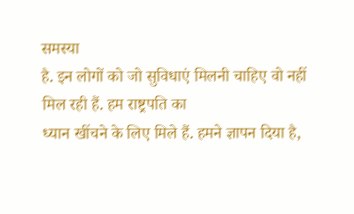समस्या
है. इन लोगों को जो सुविधाएं मिलनी चाहिए वो नहीं मिल रही हैं. हम राष्ट्रपति का
ध्यान खींचने के लिए मिले हैं. हमने ज्ञापन दिया है,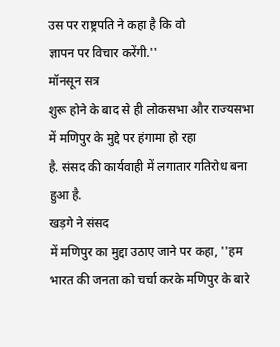उस पर राष्ट्रपति ने कहा है कि वो
ज्ञापन पर विचार करेंगी.''
मॉनसून सत्र
शुरू होने के बाद से ही लोकसभा और राज्यसभा में मणिपुर के मुद्दे पर हंगामा हो रहा
है. संसद की कार्यवाही में लगातार गतिरोध बना हुआ है.
खड़गे ने संसद
में मणिपुर का मुद्दा उठाए जाने पर कहा, ''हम भारत की जनता को चर्चा करके मणिपुर के बारे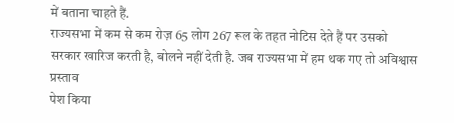में बताना चाहते हैं.
राज्यसभा में कम से कम रोज़ 65 लोग 267 रूल के तहत नोटिस देते हैं पर उसको
सरकार खारिज करती है, बोलने नहीं देती है. जब राज्यसभा में हम थक गए तो अविश्वास प्रस्ताव
पेश किया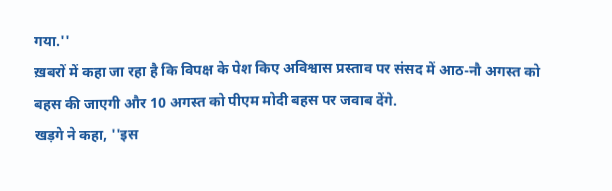गया.''
ख़बरों में कहा जा रहा है कि विपक्ष के पेश किए अविश्वास प्रस्ताव पर संसद में आठ-नौ अगस्त को बहस की जाएगी और 10 अगस्त को पीएम मोदी बहस पर जवाब देंगे.
खड़गे ने कहा, ''इस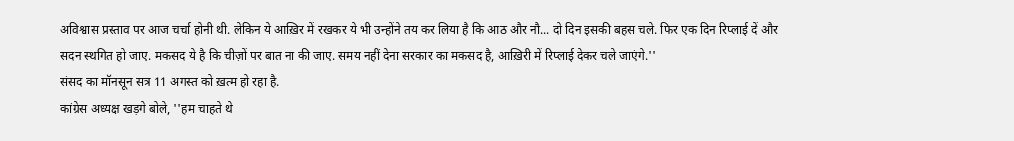अविश्वास प्रस्ताव पर आज चर्चा होनी थी. लेकिन ये आख़िर में रखकर ये भी उन्होंने तय कर लिया है कि आठ और नौ... दो दिन इसकी बहस चले. फिर एक दिन रिप्लाई दें और सदन स्थगित हो जाए. मकसद ये है कि चीज़ों पर बात ना की जाए. समय नहीं देना सरकार का मकसद है, आख़िरी में रिप्लाई देकर चले जाएंगे.''
संसद का मॉनसून सत्र 11 अगस्त को ख़त्म हो रहा है.
कांग्रेस अध्यक्ष खड़गे बोले, ''हम चाहते थे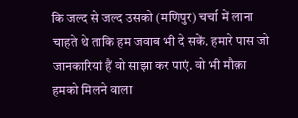कि जल्द से जल्द उसको (मणिपुर) चर्चा में लाना चाहते थे ताकि हम जवाब भी दे सकें. हमारे पास जो जानकारियां हैं वो साझा कर पाएं. वो भी मौक़ा हमको मिलने वाला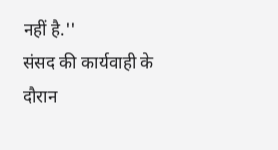नहीं है.''
संसद की कार्यवाही के दौरान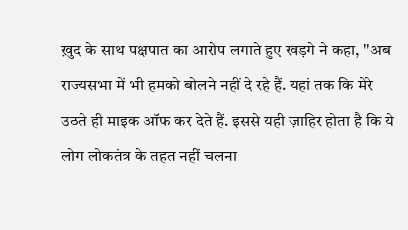ख़ुद के साथ पक्षपात का आरोप लगाते हुए खड़गे ने कहा, ''अब राज्यसभा में भी हमको बोलने नहीं दे रहे हैं. यहां तक कि मेरे उठते ही माइक ऑफ कर देते हैं. इससे यही ज़ाहिर होता है कि ये लोग लोकतंत्र के तहत नहीं चलना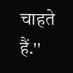चाहते हैं.''